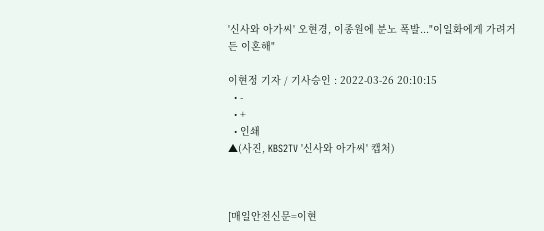'신사와 아가씨' 오현경, 이종원에 분노 폭발..."이일화에게 가려거든 이혼해"

이현정 기자 / 기사승인 : 2022-03-26 20:10:15
  • -
  • +
  • 인쇄
▲(사진, KBS2TV '신사와 아가씨' 캡처)



[매일안전신문=이현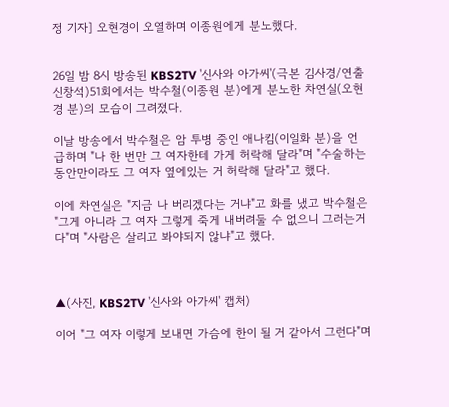정 기자] 오현경이 오열하며 이종원에게 분노했다.


26일 밤 8시 방송된 KBS2TV '신사와 아가씨'(극본 김사경/연출 신창석)51회에서는 박수철(이종원 분)에게 분노한 차연실(오현경 분)의 모습이 그려졌다.

이날 방송에서 박수철은 암 투병 중인 애나킴(이일화 분)을 언급하며 "나 한 번만 그 여자한테 가게 허락해 달라"며 "수술하는 동안만이라도 그 여자 옆에있는 거 허락해 달라"고 했다.

이에 차연실은 "지금 나 버리겠다는 거냐"고 화를 냈고 박수철은 "그게 아니라 그 여자 그렇게 죽게 내버려둘 수 없으니 그러는거다"며 "사람은 살리고 봐야되지 않냐"고 했다.



▲(사진, KBS2TV '신사와 아가씨' 캡처)

이어 "그 여자 이렇게 보내면 가슴에 한이 될 거 같아서 그런다"며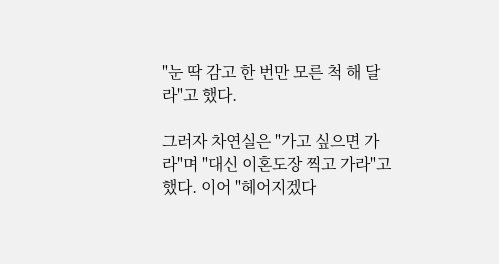"눈 딱 감고 한 번만 모른 척 해 달라"고 했다.

그러자 차연실은 "가고 싶으면 가라"며 "대신 이혼도장 찍고 가라"고 했다. 이어 "헤어지겠다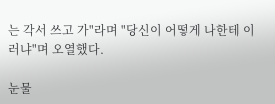는 각서 쓰고 가"라며 "당신이 어떻게 나한테 이러냐"며 오열했다.

눈물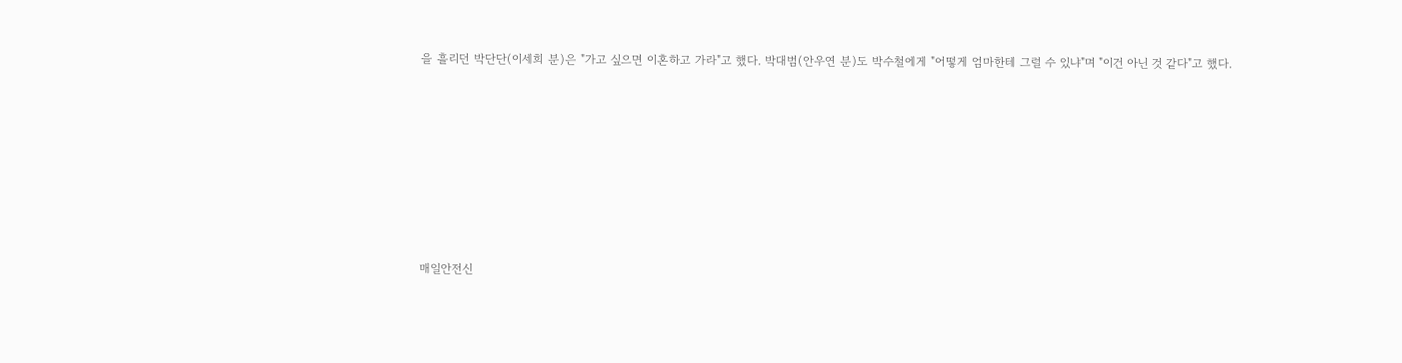을 흘리던 박단단(이세희 분)은 "가고 싶으면 이혼하고 가라"고 했다. 박대범(안우연 분)도 박수철에게 "어떻게 엄마한테 그럴 수 있냐"며 "이건 아닌 것 같다"고 했다.









매일안전신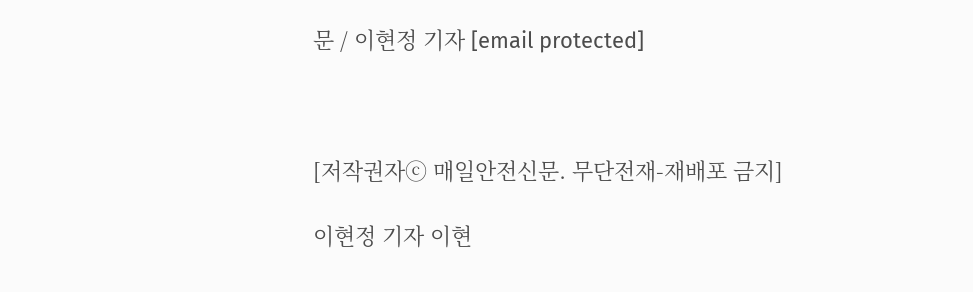문 / 이현정 기자 [email protected]



[저작권자ⓒ 매일안전신문. 무단전재-재배포 금지]

이현정 기자 이현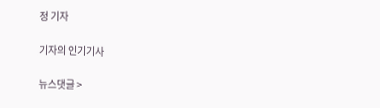정 기자

기자의 인기기사

뉴스댓글 >